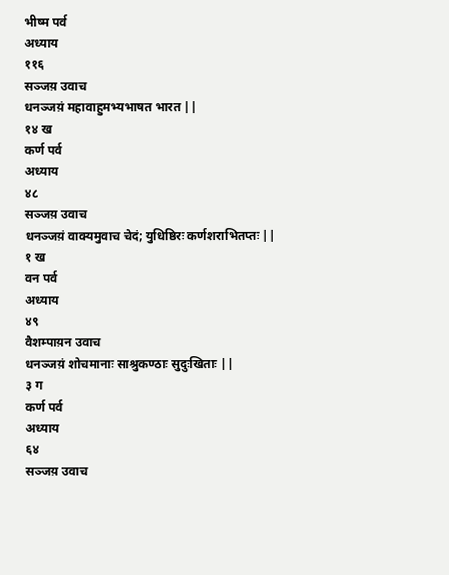भीष्म पर्व
अध्याय
११६
सञ्जय़ उवाच
धनञ्जय़ं महावाहुमभ्यभाषत भारत ||
१४ ख
कर्ण पर्व
अध्याय
४८
सञ्जय़ उवाच
धनञ्जय़ं वाक्यमुवाच चेदं; युधिष्ठिरः कर्णशराभितप्तः ||
१ ख
वन पर्व
अध्याय
४९
वैशम्पाय़न उवाच
धनञ्जय़ं शोचमानाः साश्रुकण्ठाः सुदुःखिताः ||
३ ग
कर्ण पर्व
अध्याय
६४
सञ्जय़ उवाच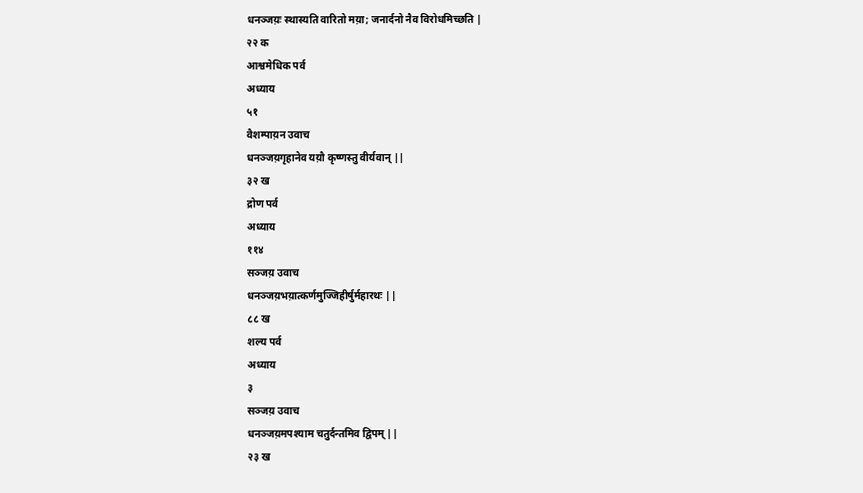धनञ्जय़ः स्थास्यति वारितो मय़ा; जनार्दनो नैव विरोधमिच्छति |
२२ क
आश्वमेधिक पर्व
अध्याय
५१
वैशम्पाय़न उवाच
धनञ्जय़गृहानेव यय़ौ कृष्णस्तु वीर्यवान् ||
३२ ख
द्रोण पर्व
अध्याय
११४
सञ्जय़ उवाच
धनञ्जय़भय़ात्कर्णमुज्जिहीर्षुर्महारथः ||
८८ ख
शल्य पर्व
अध्याय
३
सञ्जय़ उवाच
धनञ्जय़मपश्याम चतुर्दन्तमिव द्विपम् ||
२३ ख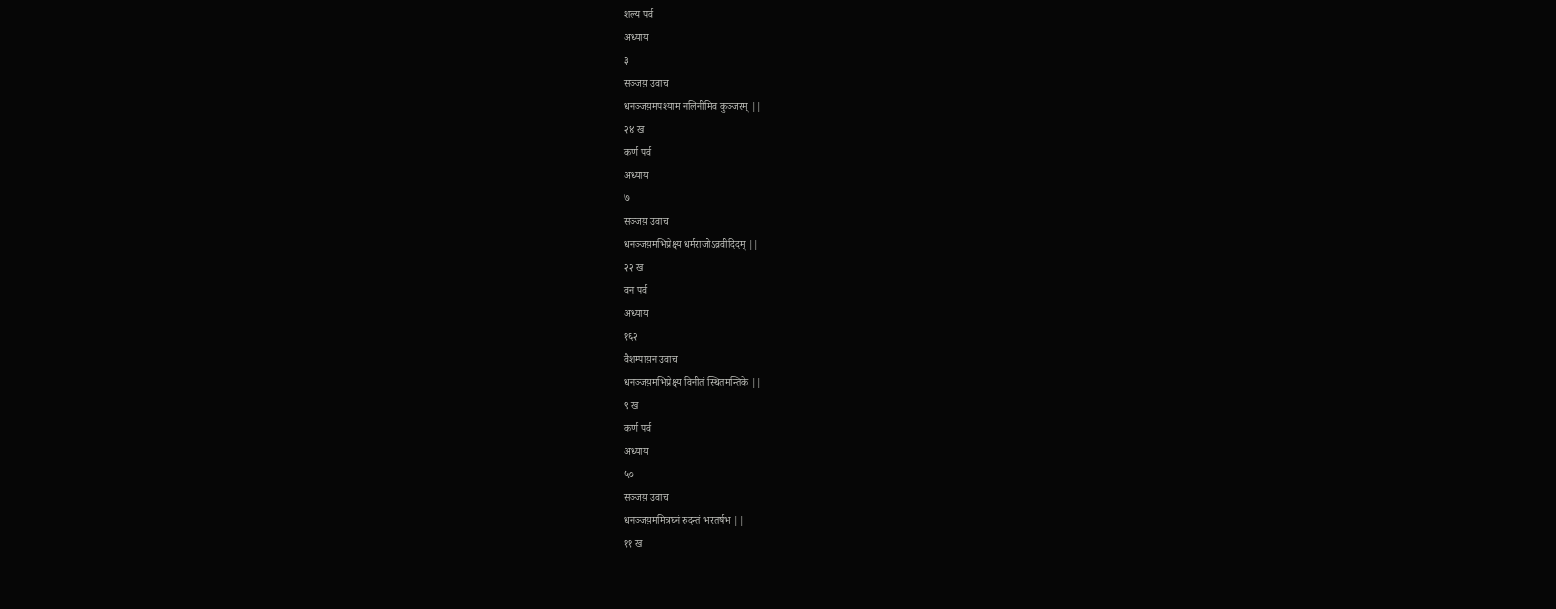शल्य पर्व
अध्याय
३
सञ्जय़ उवाच
धनञ्जय़मपश्याम नलिनीमिव कुञ्जरम् ||
२४ ख
कर्ण पर्व
अध्याय
७
सञ्जय़ उवाच
धनञ्जय़मभिप्रेक्ष्य धर्मराजोऽव्रवीदिदम् ||
२२ ख
वन पर्व
अध्याय
१६२
वैशम्पाय़न उवाच
धनञ्जय़मभिप्रेक्ष्य विनीतं स्थितमन्तिके ||
९ ख
कर्ण पर्व
अध्याय
५०
सञ्जय़ उवाच
धनञ्जय़ममित्रघ्नं रुदन्तं भरतर्षभ ||
११ ख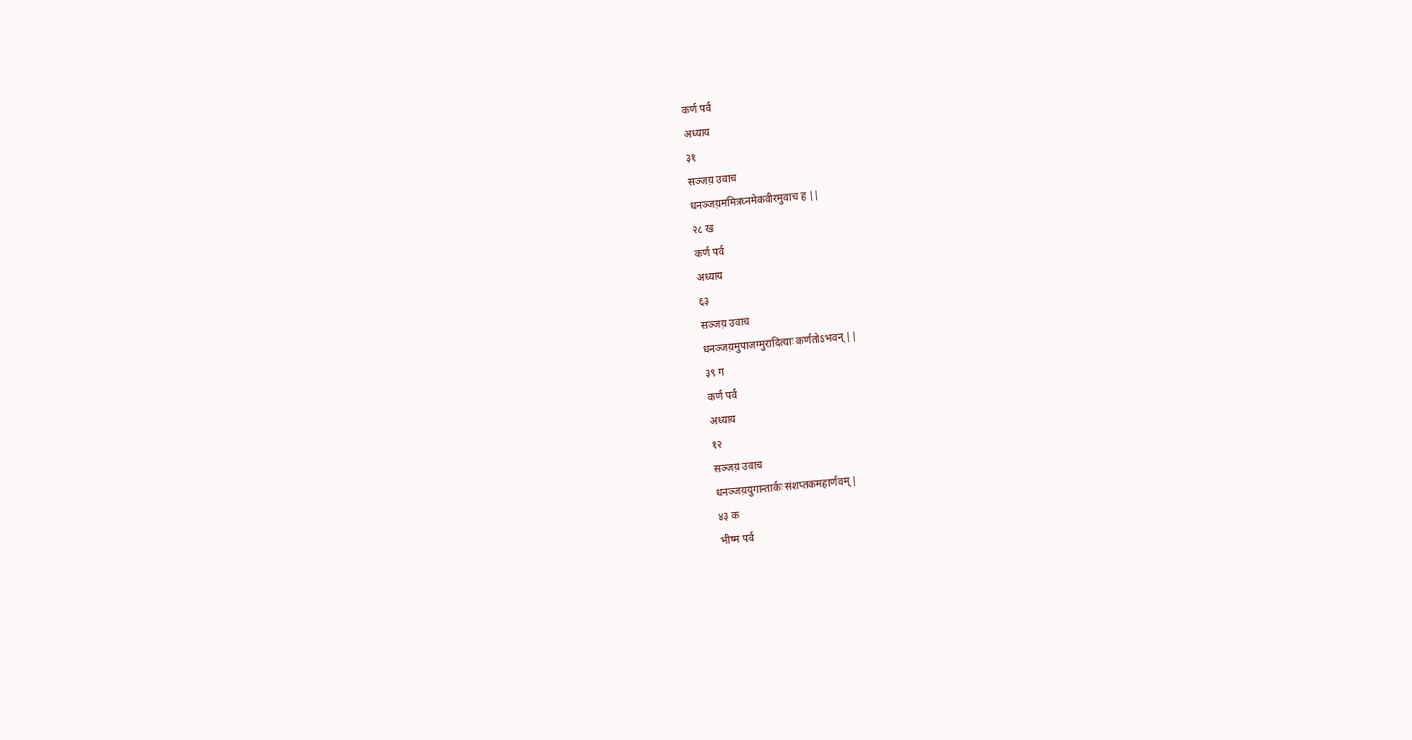कर्ण पर्व
अध्याय
३१
सञ्जय़ उवाच
धनञ्जय़ममित्रघ्नमेकवीरमुवाच ह ||
२८ ख
कर्ण पर्व
अध्याय
६३
सञ्जय़ उवाच
धनञ्जय़मुपाजग्मुरादित्याः कर्णतोऽभवन् ||
३९ ग
कर्ण पर्व
अध्याय
१२
सञ्जय़ उवाच
धनञ्जय़युगान्तार्कः संशप्तकमहार्णवम् |
४३ क
भीष्म पर्व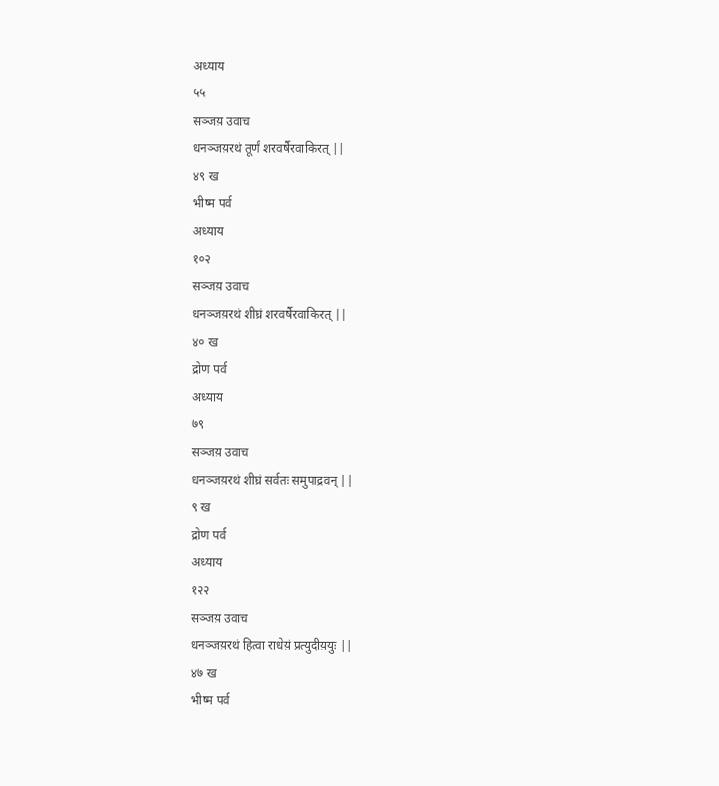अध्याय
५५
सञ्जय़ उवाच
धनञ्जय़रथं तूर्णं शरवर्षैरवाकिरत् ||
४९ ख
भीष्म पर्व
अध्याय
१०२
सञ्जय़ उवाच
धनञ्जय़रथं शीघ्रं शरवर्षैरवाकिरत् ||
४० ख
द्रोण पर्व
अध्याय
७९
सञ्जय़ उवाच
धनञ्जय़रथं शीघ्रं सर्वतः समुपाद्रवन् ||
९ ख
द्रोण पर्व
अध्याय
१२२
सञ्जय़ उवाच
धनञ्जय़रथं हित्वा राधेय़ं प्रत्युदीय़युः ||
४७ ख
भीष्म पर्व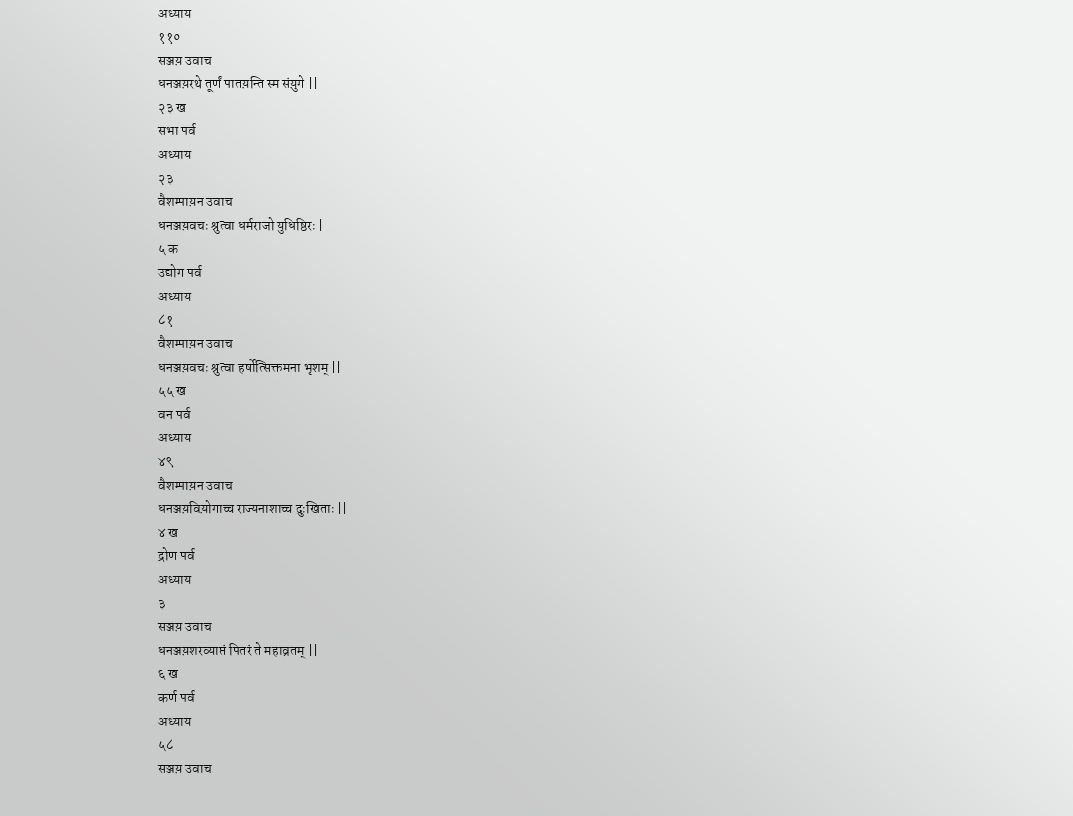अध्याय
११०
सञ्जय़ उवाच
धनञ्जय़रथे तूर्णं पातय़न्ति स्म संय़ुगे ||
२३ ख
सभा पर्व
अध्याय
२३
वैशम्पाय़न उवाच
धनञ्जय़वचः श्रुत्वा धर्मराजो युधिष्ठिरः |
५ क
उद्योग पर्व
अध्याय
८१
वैशम्पाय़न उवाच
धनञ्जय़वचः श्रुत्वा हर्षोत्सिक्तमना भृशम् ||
५५ ख
वन पर्व
अध्याय
४९
वैशम्पाय़न उवाच
धनञ्जय़विय़ोगाच्च राज्यनाशाच्च दुःखिताः ||
४ ख
द्रोण पर्व
अध्याय
३
सञ्जय़ उवाच
धनञ्जय़शरव्याप्तं पितरं ते महाव्रतम् ||
६ ख
कर्ण पर्व
अध्याय
५८
सञ्जय़ उवाच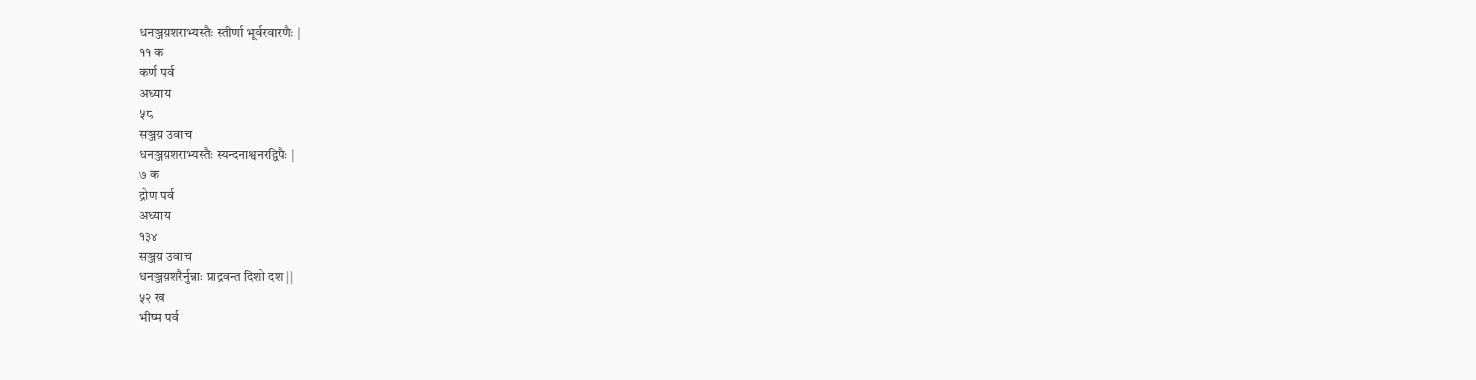धनञ्जय़शराभ्यस्तैः स्तीर्णा भूर्वरवारणैः |
११ क
कर्ण पर्व
अध्याय
५८
सञ्जय़ उवाच
धनञ्जय़शराभ्यस्तैः स्यन्दनाश्वनरद्विपैः |
७ क
द्रोण पर्व
अध्याय
१३४
सञ्जय़ उवाच
धनञ्जय़शरैर्नुन्नाः प्राद्रवन्त दिशो दश ||
५२ ख
भीष्म पर्व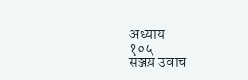अध्याय
१०५
सञ्जय़ उवाच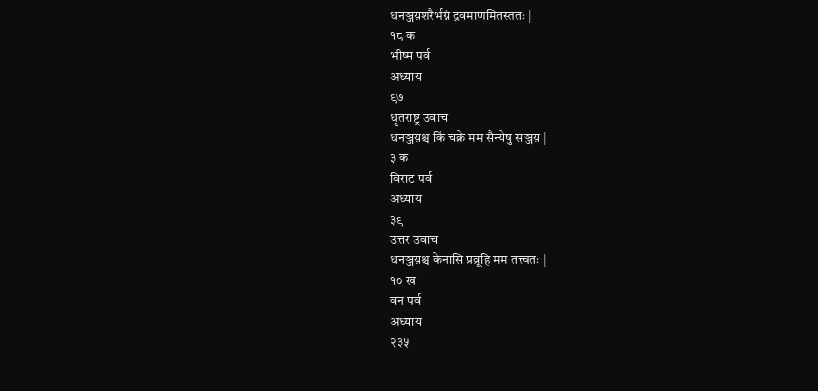धनञ्जय़शरैर्भग्नं द्रवमाणमितस्ततः |
१८ क
भीष्म पर्व
अध्याय
९७
धृतराष्ट्र उवाच
धनञ्जय़श्च किं चक्रे मम सैन्येषु सञ्जय़ |
३ क
विराट पर्व
अध्याय
३९
उत्तर उवाच
धनञ्जय़श्च केनासि प्रव्रूहि मम तत्त्वतः |
१० ख
वन पर्व
अध्याय
२३५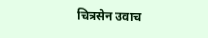चित्रसेन उवाच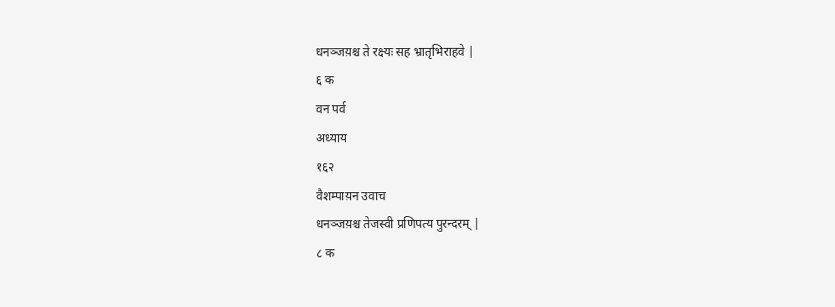धनञ्जय़श्च ते रक्ष्यः सह भ्रातृभिराहवे |
६ क
वन पर्व
अध्याय
१६२
वैशम्पाय़न उवाच
धनञ्जय़श्च तेजस्वी प्रणिपत्य पुरन्दरम् |
८ क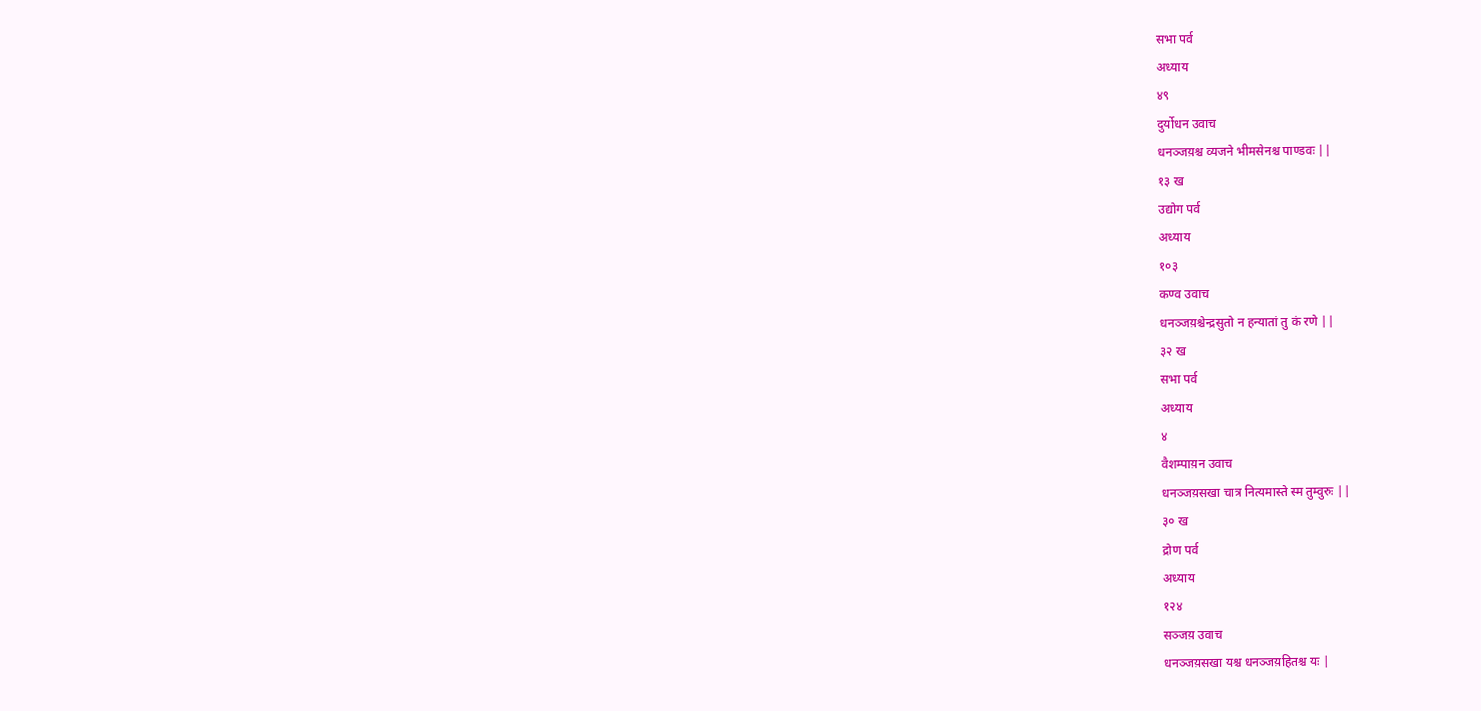सभा पर्व
अध्याय
४९
दुर्योधन उवाच
धनञ्जय़श्च व्यजने भीमसेनश्च पाण्डवः ||
१३ ख
उद्योग पर्व
अध्याय
१०३
कण्व उवाच
धनञ्जय़श्चेन्द्रसुतो न हन्यातां तु कं रणे ||
३२ ख
सभा पर्व
अध्याय
४
वैशम्पाय़न उवाच
धनञ्जय़सखा चात्र नित्यमास्ते स्म तुम्वुरुः ||
३० ख
द्रोण पर्व
अध्याय
१२४
सञ्जय़ उवाच
धनञ्जय़सखा यश्च धनञ्जय़हितश्च यः |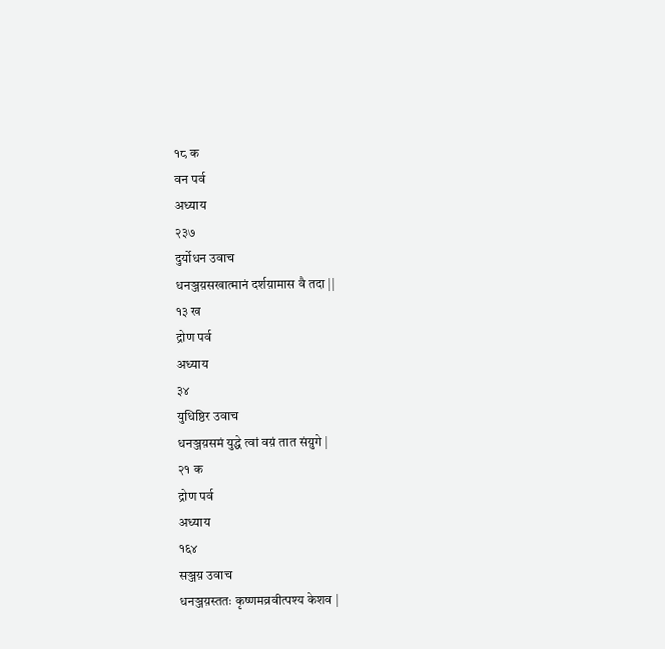१८ क
वन पर्व
अध्याय
२३७
दुर्योधन उवाच
धनञ्जय़सखात्मानं दर्शय़ामास वै तदा ||
१३ ख
द्रोण पर्व
अध्याय
३४
युधिष्ठिर उवाच
धनञ्जय़समं युद्धे त्वां वय़ं तात संय़ुगे |
२१ क
द्रोण पर्व
अध्याय
१६४
सञ्जय़ उवाच
धनञ्जय़स्ततः कृष्णमव्रवीत्पश्य केशव |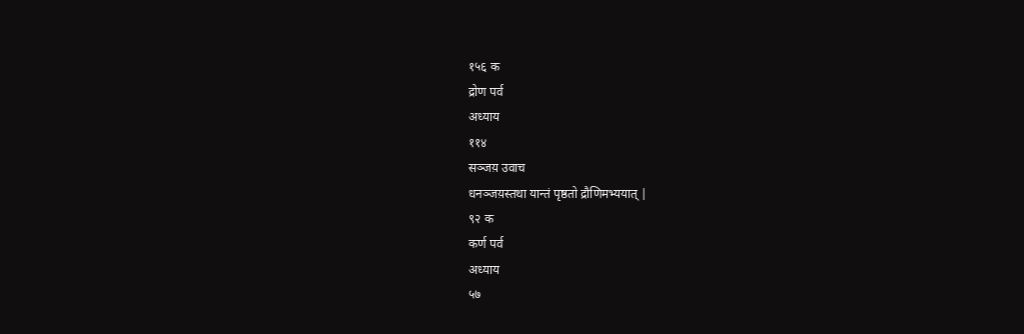१५६ क
द्रोण पर्व
अध्याय
११४
सञ्जय़ उवाच
धनञ्जय़स्तथा यान्तं पृष्ठतो द्रौणिमभ्ययात् |
९२ क
कर्ण पर्व
अध्याय
५७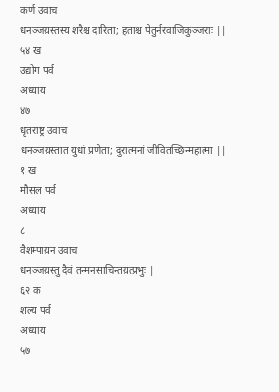कर्ण उवाच
धनञ्जय़स्तस्य शरैश्च दारिता; हताश्च पेतुर्नरवाजिकुञ्जराः ||
५४ ख
उद्योग पर्व
अध्याय
४७
धृतराष्ट्र उवाच
धनञ्जय़स्तात युधां प्रणेता; दुरात्मनां जीवितच्छिन्महात्मा ||
१ ख
मौसल पर्व
अध्याय
८
वैशम्पाय़न उवाच
धनञ्जय़स्तु दैवं तन्मनसाचिन्तय़त्प्रभुः |
६२ क
शल्य पर्व
अध्याय
५७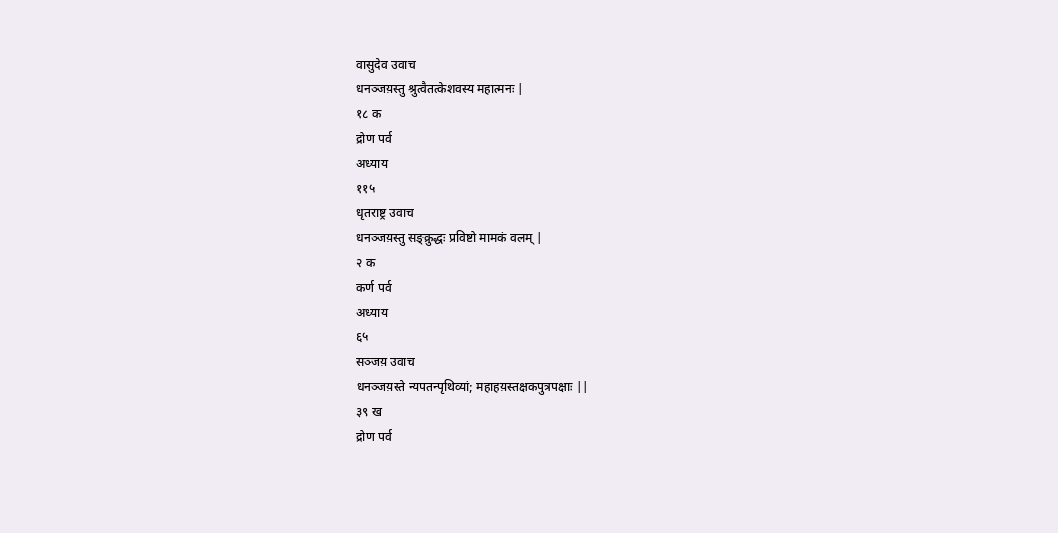वासुदेव उवाच
धनञ्जय़स्तु श्रुत्वैतत्केशवस्य महात्मनः |
१८ क
द्रोण पर्व
अध्याय
११५
धृतराष्ट्र उवाच
धनञ्जय़स्तु सङ्क्रुद्धः प्रविष्टो मामकं वलम् |
२ क
कर्ण पर्व
अध्याय
६५
सञ्जय़ उवाच
धनञ्जय़स्ते न्यपतन्पृथिव्यां; महाहय़स्तक्षकपुत्रपक्षाः ||
३९ ख
द्रोण पर्व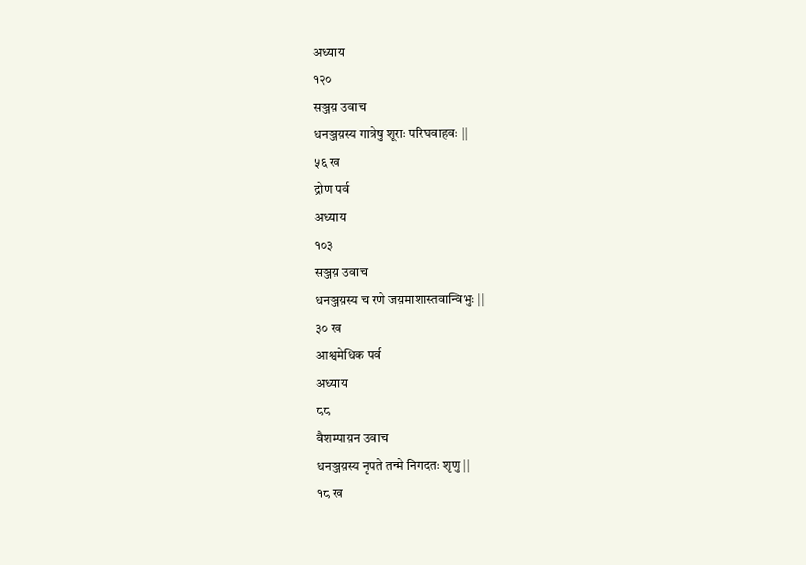अध्याय
१२०
सञ्जय़ उवाच
धनञ्जय़स्य गात्रेषु शूराः परिघवाहवः ||
५६ ख
द्रोण पर्व
अध्याय
१०३
सञ्जय़ उवाच
धनञ्जय़स्य च रणे जय़माशास्तवान्विभुः ||
३० ख
आश्वमेधिक पर्व
अध्याय
८८
वैशम्पाय़न उवाच
धनञ्जय़स्य नृपते तन्मे निगदतः शृणु ||
१८ ख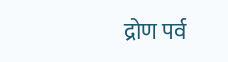द्रोण पर्व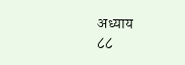अध्याय
८८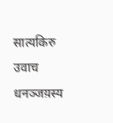सात्यकिरु उवाच
धनञ्जय़स्य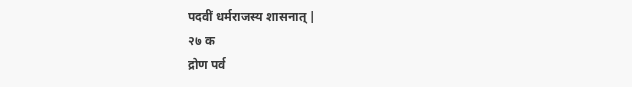पदवीं धर्मराजस्य शासनात् |
२७ क
द्रोण पर्व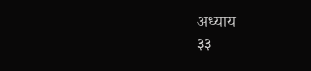अध्याय
३३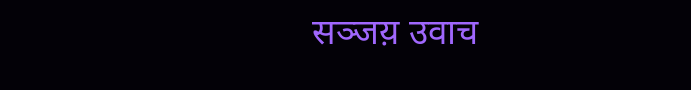सञ्जय़ उवाच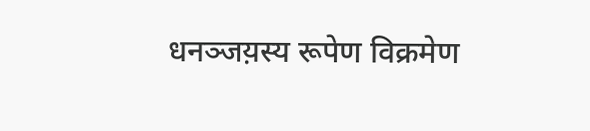धनञ्जय़स्य रूपेण विक्रमेण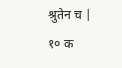श्रुतेन च |
१० क